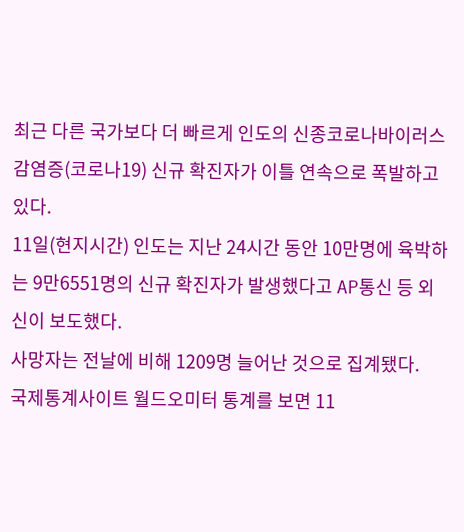최근 다른 국가보다 더 빠르게 인도의 신종코로나바이러스 감염증(코로나19) 신규 확진자가 이틀 연속으로 폭발하고 있다.
11일(현지시간) 인도는 지난 24시간 동안 10만명에 육박하는 9만6551명의 신규 확진자가 발생했다고 AP통신 등 외신이 보도했다.
사망자는 전날에 비해 1209명 늘어난 것으로 집계됐다.
국제통계사이트 월드오미터 통계를 보면 11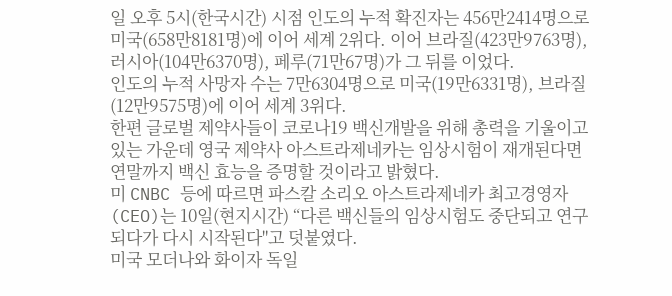일 오후 5시(한국시간) 시점 인도의 누적 확진자는 456만2414명으로 미국(658만8181명)에 이어 세계 2위다. 이어 브라질(423만9763명), 러시아(104만6370명), 페루(71만67명)가 그 뒤를 이었다.
인도의 누적 사망자 수는 7만6304명으로 미국(19만6331명), 브라질(12만9575명)에 이어 세계 3위다.
한편 글로벌 제약사들이 코로나19 백신개발을 위해 총력을 기울이고 있는 가운데 영국 제약사 아스트라제네카는 임상시험이 재개된다면 연말까지 백신 효능을 증명할 것이라고 밝혔다.
미 CNBC 등에 따르면 파스칼 소리오 아스트라제네카 최고경영자(CEO)는 10일(현지시간) “다른 백신들의 임상시험도 중단되고 연구되다가 다시 시작된다"고 덧붙였다.
미국 모더나와 화이자 독일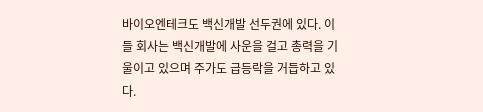바이오엔테크도 백신개발 선두권에 있다. 이들 회사는 백신개발에 사운을 걸고 총력을 기울이고 있으며 주가도 급등락을 거듭하고 있다.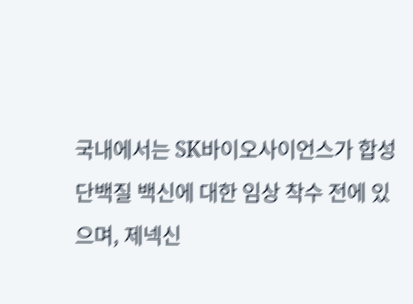국내에서는 SK바이오사이언스가 합성단백질 백신에 대한 임상 착수 전에 있으며, 제넥신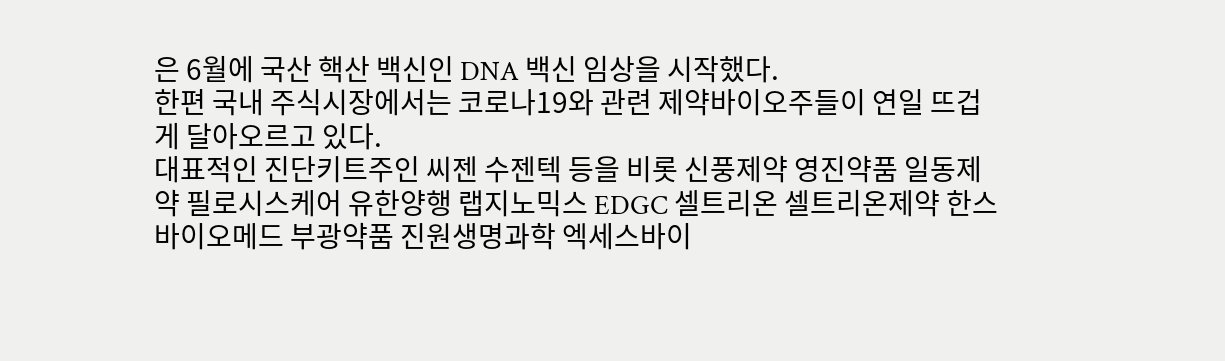은 6월에 국산 핵산 백신인 DNA 백신 임상을 시작했다.
한편 국내 주식시장에서는 코로나19와 관련 제약바이오주들이 연일 뜨겁게 달아오르고 있다.
대표적인 진단키트주인 씨젠 수젠텍 등을 비롯 신풍제약 영진약품 일동제약 필로시스케어 유한양행 랩지노믹스 EDGC 셀트리온 셀트리온제약 한스바이오메드 부광약품 진원생명과학 엑세스바이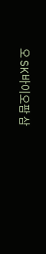오 SK바이오팜 삼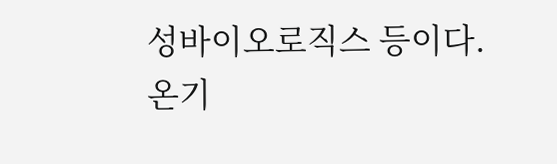성바이오로직스 등이다.
온기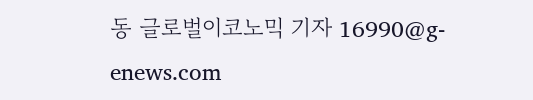동 글로벌이코노믹 기자 16990@g-enews.com